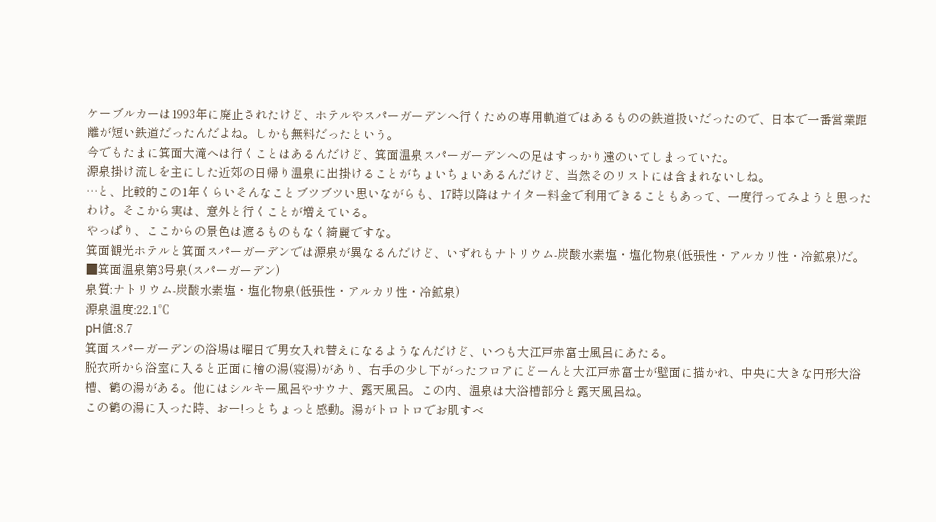ケーブルカーは1993年に廃止されたけど、ホテルやスパーガーデンへ行くための専用軌道ではあるものの鉄道扱いだったので、日本で一番営業距離が短い鉄道だったんだよね。しかも無料だったという。
今でもたまに箕面大滝へは行くことはあるんだけど、箕面温泉スパーガーデンへの足はすっかり遠のいてしまっていた。
源泉掛け流しを主にした近郊の日帰り温泉に出掛けることがちょいちょいあるんだけど、当然そのリストには含まれないしね。
…と、比較的この1年くらいそんなことブツブツい思いながらも、17時以降はナイター料金で利用できることもあって、一度行ってみようと思ったわけ。そこから実は、意外と行くことが増えている。
やっぱり、ここからの景色は遮るものもなく綺麗ですな。
箕面観光ホテルと箕面スパーガーデンでは源泉が異なるんだけど、いずれもナトリウム-炭酸水素塩・塩化物泉(低張性・アルカリ性・冷鉱泉)だ。
■箕面温泉第3号泉(スパーガーデン)
泉質:ナトリウム-炭酸水素塩・塩化物泉(低張性・アルカリ性・冷鉱泉)
源泉温度:22.1℃
pH値:8.7
箕面スパーガーデンの浴場は曜日で男女入れ替えになるようなんだけど、いつも大江戸赤富士風呂にあたる。
脱衣所から浴室に入ると正面に檜の湯(寝湯)があり、右手の少し下がったフロアにどーんと大江戸赤富士が壁面に描かれ、中央に大きな円形大浴槽、鶴の湯がある。他にはシルキー風呂やサウナ、露天風呂。この内、温泉は大浴槽部分と露天風呂ね。
この鶴の湯に入った時、おー!っとちょっと感動。湯がトロトロでお肌すべ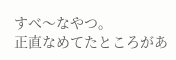すべ〜なやつ。
正直なめてたところがあ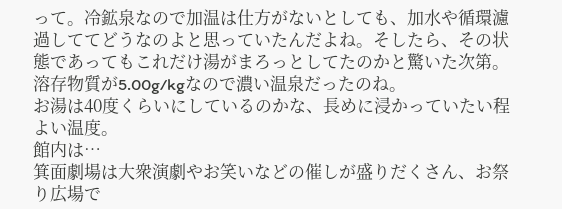って。冷鉱泉なので加温は仕方がないとしても、加水や循環濾過しててどうなのよと思っていたんだよね。そしたら、その状態であってもこれだけ湯がまろっとしてたのかと驚いた次第。溶存物質が5.00g/kgなので濃い温泉だったのね。
お湯は40度くらいにしているのかな、長めに浸かっていたい程よい温度。
館内は…
箕面劇場は大衆演劇やお笑いなどの催しが盛りだくさん、お祭り広場で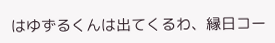はゆずるくんは出てくるわ、縁日コー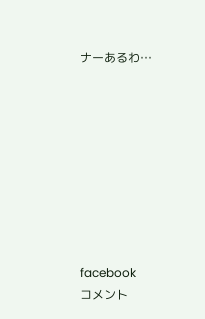ナーあるわ…









facebook
コメント